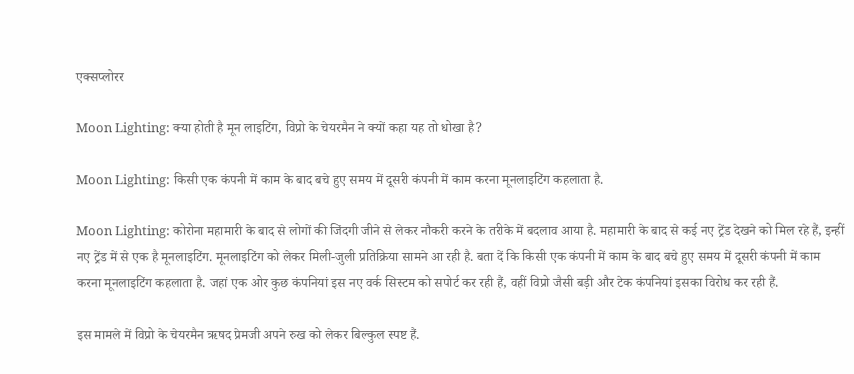एक्सप्लोरर

Moon Lighting: क्या होती है मून लाइटिंग, विप्रो के चेयरमैन ने क्यों कहा यह तो धोखा है?

Moon Lighting: किसी एक कंपनी में काम के बाद बचे हुए समय में दूसरी कंपनी में काम करना मूनलाइटिंग कहलाता है.

Moon Lighting: कोरोना महामारी के बाद से लोगों की जिंदगी जीने से लेकर नौकरी करने के तरीके में बदलाव आया है. महामारी के बाद से कई नए ट्रेंड देखने को मिल रहे हैं, इन्हीं नए ट्रेंड में से एक है मूनलाइटिंग. मूनलाइटिंग को लेकर मिली-जुली प्रतिक्रिया सामने आ रही है. बता दें कि किसी एक कंपनी में काम के बाद बचे हुए समय में दूसरी कंपनी में काम करना मूनलाइटिंग कहलाता है. जहां एक ओर कुछ कंपनियां इस नए वर्क सिस्टम को सपोर्ट कर रही हैं, वहीं विप्रो जैसी बड़ी और टेक कंपनियां इसका विरोध कर रही हैं.

इस मामले में विप्रो के चेयरमैन ऋषद प्रेमजी अपने रुख को लेकर बिल्कुल स्पष्ट हैं.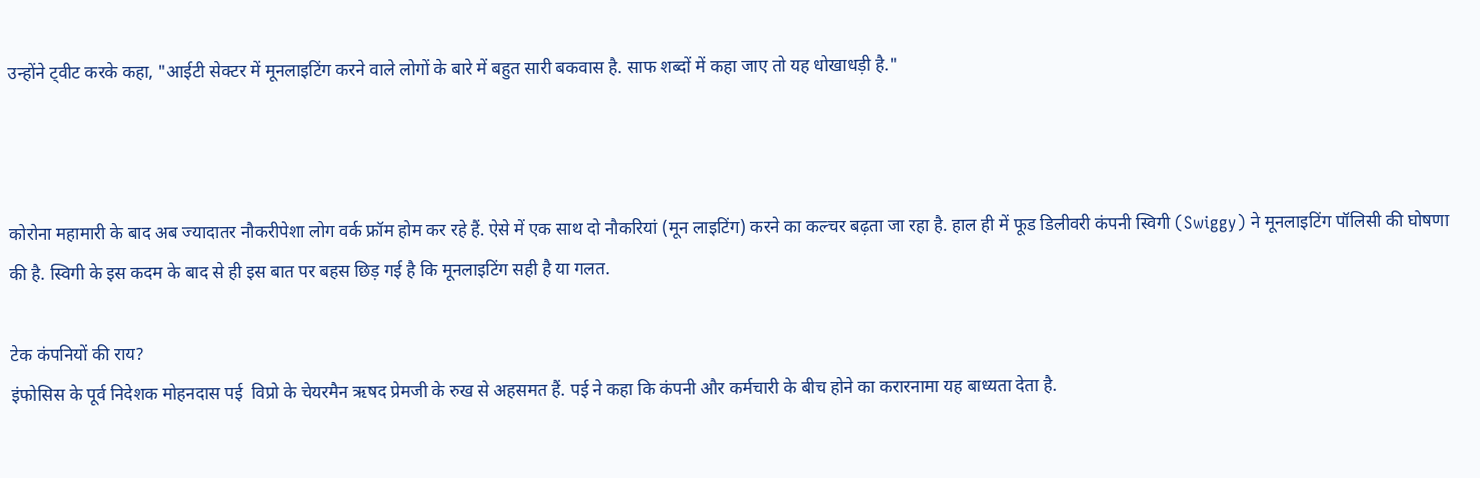उन्होंने ट्वीट करके कहा, "आईटी सेक्टर में मूनलाइटिंग करने वाले लोगों के बारे में बहुत सारी बकवास है. साफ शब्दों में कहा जाए तो यह धोखाधड़ी है."



कोरोना महामारी के बाद अब ज्यादातर नौकरीपेशा लोग वर्क फ्रॉम होम कर रहे हैं. ऐसे में एक साथ दो नौकरियां (मून लाइटिंग) करने का कल्चर बढ़ता जा रहा है. हाल ही में फूड डिलीवरी कंपनी स्विगी (Swiggy) ने मूनलाइटिंग पॉलिसी की घोषणा की है. स्विगी के इस कदम के बाद से ही इस बात पर बहस छिड़ गई है कि मूनलाइटिंग सही है या गलत.

टेक कंपनियों की राय?
इंफोसिस के पूर्व निदेशक मोहनदास पई  विप्रो के चेयरमैन ऋषद प्रेमजी के रुख से अहसमत हैं. पई ने कहा कि कंपनी और कर्मचारी के बीच होने का करारनामा यह बाध्यता देता है.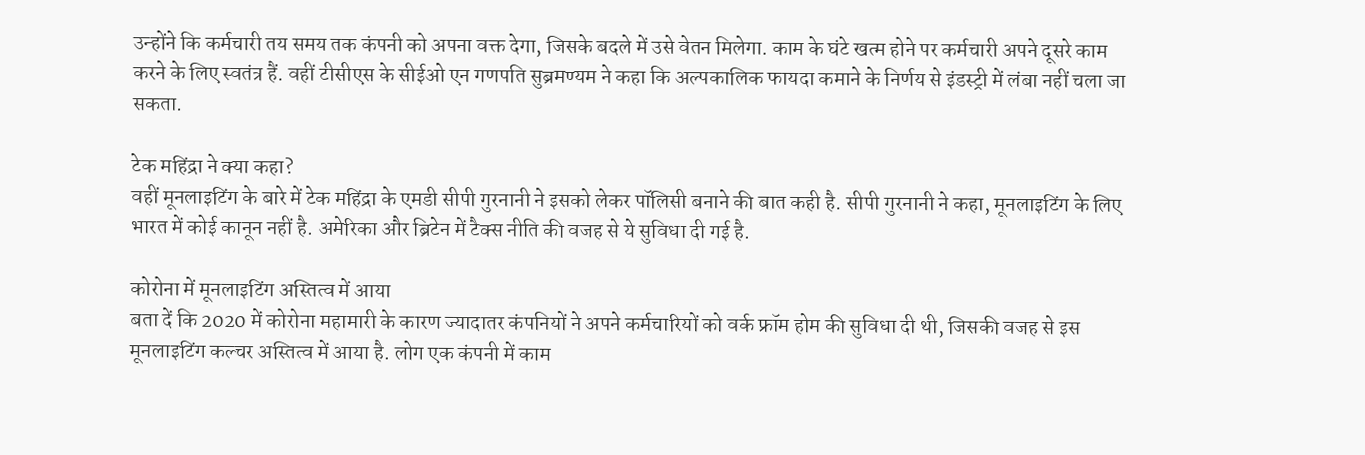उन्होंने कि कर्मचारी तय समय तक कंपनी को अपना वक्त देगा, जिसके बदले में उसे वेतन मिलेगा. काम के घंटे खत्म होने पर कर्मचारी अपने दूसरे काम करने के लिए स्वतंत्र हैं. वहीं टीसीएस के सीईओ एन गणपति सुब्रमण्यम ने कहा कि अल्पकालिक फायदा कमाने के निर्णय से इंडस्ट्री में लंबा नहीं चला जा सकता.

टेक महिंद्रा ने क्या कहा?
वहीं मूनलाइटिंग के बारे में टेक महिंद्रा के एमडी सीपी गुरनानी ने इसको लेकर पॉलिसी बनाने की बात कही है. सीपी गुरनानी ने कहा, मूनलाइटिंग के लिए भारत में कोई कानून नहीं है. अमेरिका और ब्रिटेन में टैक्स नीति की वजह से ये सुविधा दी गई है.

कोरोना में मूनलाइटिंग अस्तित्व में आया
बता दें कि 2020 में कोरोना महामारी के कारण ज्यादातर कंपनियों ने अपने कर्मचारियों को वर्क फ्रॉम होम की सुविधा दी थी, जिसकी वजह से इस मूनलाइटिंग कल्चर अस्तित्व में आया है. लोग एक कंपनी में काम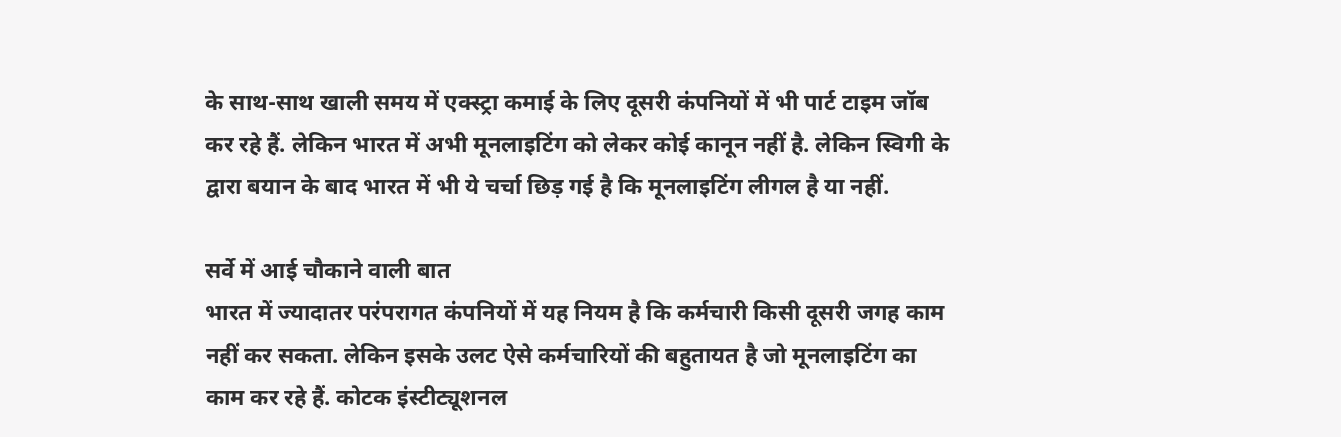के साथ-साथ खाली समय में एक्स्ट्रा कमाई के लिए दूसरी कंपनियों में भी पार्ट टाइम जॉब कर रहे हैं. लेकिन भारत में अभी मूनलाइटिंग को लेकर कोई कानून नहीं है. लेकिन स्विगी के द्वारा बयान के बाद भारत में भी ये चर्चा छिड़ गई है कि मूनलाइटिंग लीगल है या नहीं.

सर्वे में आई चौकाने वाली बात
भारत में ज्यादातर परंपरागत कंपनियों में यह नियम है कि कर्मचारी किसी दूसरी जगह काम नहीं कर सकता. लेकिन इसके उलट ऐसे कर्मचारियों की बहुतायत है जो मूनलाइटिंग का काम कर रहे हैं. कोटक इंस्टीट्यूशनल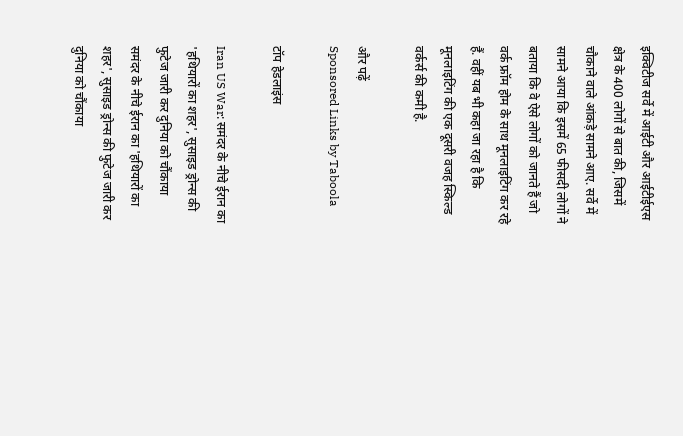इक्विटीज सर्वे में आईटी और आईटीईएस क्षेत्र के 400 लोगों से बात की, जिसमें चौकाने वाले आंकड़े सामने आए. सर्वे में सामने आया कि इसमें 65 फीसदी लोगों ने बताया कि वे ऐसे लोगों को जानते हैं जो वर्क फ्रॉम होम के साथ मूनलाइटिंग कर रहे हैं. वहीं यब भी कहा जा रहा है कि मूनलाइटिंग की एक दूसरी वजह स्किल्ड वर्कर्स की कमी है.

और पढ़ें
Sponsored Links by Taboola

टॉप हेडलाइंस

Iran US War: समंदर के नीचे ईरान का 'हथियारों का शहर', सुसाइड ड्रोन्स की फुटेज जारी कर दुनिया को चौंकाया
समंदर के नीचे ईरान का 'हथियारों का शहर', सुसाइड ड्रोन्स की फुटेज जारी कर दुनिया को चौंकाया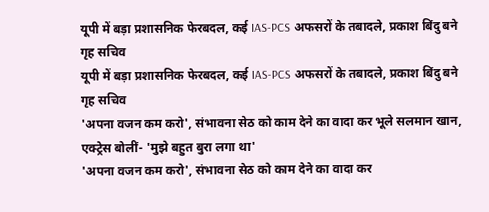यूपी में बड़ा प्रशासनिक फेरबदल, कई IAS-PCS अफसरों के तबादले, प्रकाश बिंदु बने गृह सचिव
यूपी में बड़ा प्रशासनिक फेरबदल, कई IAS-PCS अफसरों के तबादले, प्रकाश बिंदु बने गृह सचिव
'अपना वजन कम करो', संभावना सेठ को काम देने का वादा कर भूले सलमान खान, एक्ट्रेस बोलीं- 'मुझे बहुत बुरा लगा था'
'अपना वजन कम करो', संभावना सेठ को काम देने का वादा कर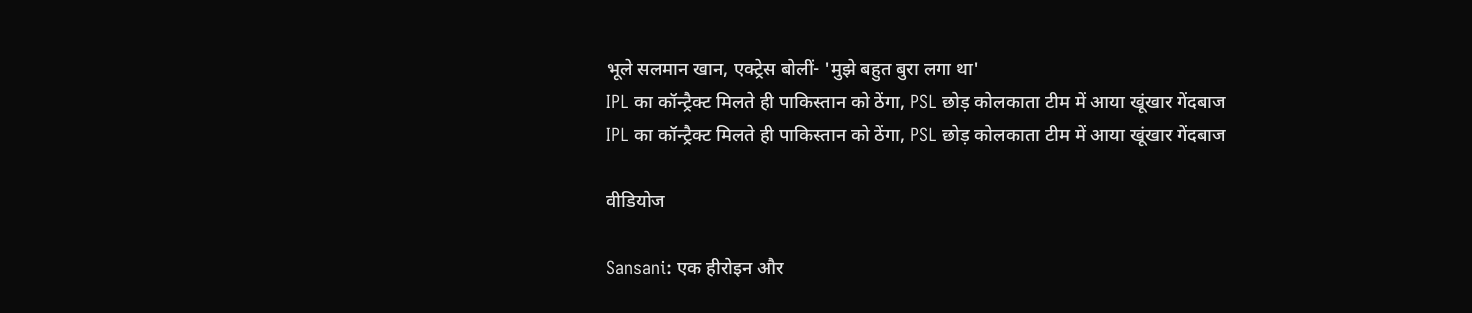भूले सलमान खान, एक्ट्रेस बोलीं- 'मुझे बहुत बुरा लगा था'
IPL का कॉन्ट्रैक्ट मिलते ही पाकिस्तान को ठेंगा, PSL छोड़ कोलकाता टीम में आया खूंखार गेंदबाज
IPL का कॉन्ट्रैक्ट मिलते ही पाकिस्तान को ठेंगा, PSL छोड़ कोलकाता टीम में आया खूंखार गेंदबाज

वीडियोज

Sansani: एक हीरोइन और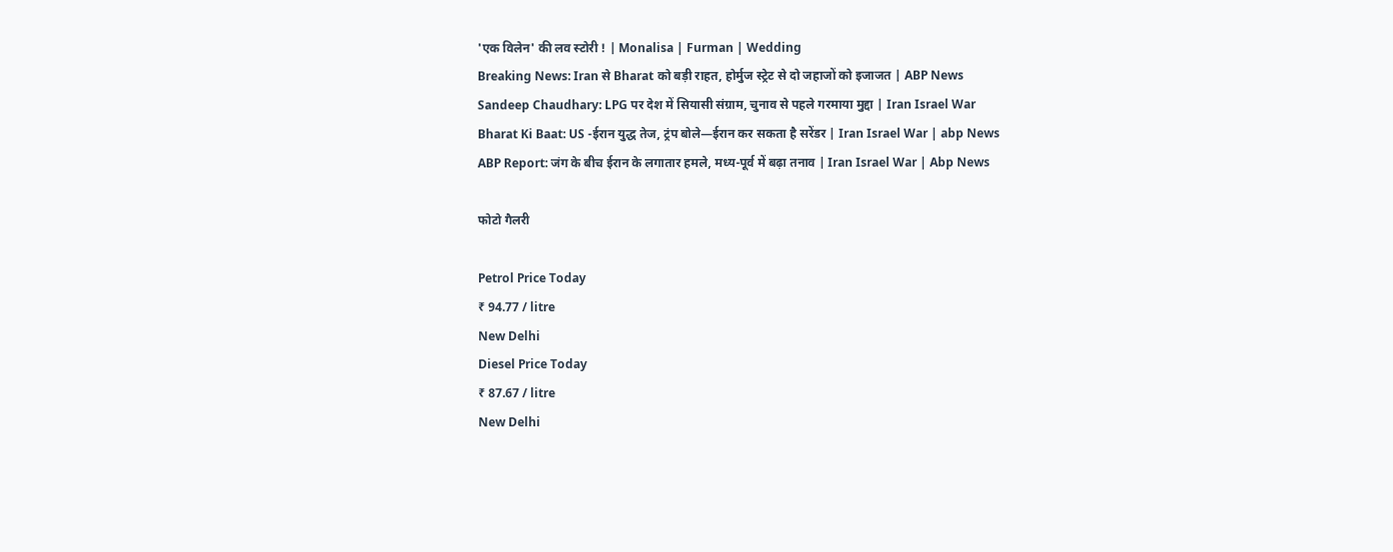'एक विलेन' की लव स्टोरी ! | Monalisa | Furman | Wedding
Breaking News: Iran से Bharat को बड़ी राहत, होर्मुज स्ट्रेट से दो जहाजों को इजाजत | ABP News
Sandeep Chaudhary: LPG पर देश में सियासी संग्राम, चुनाव से पहले गरमाया मुद्दा | Iran Israel War
Bharat Ki Baat: US -ईरान युद्ध तेज, ट्रंप बोले—ईरान कर सकता है सरेंडर | Iran Israel War | abp News
ABP Report: जंग के बीच ईरान के लगातार हमले, मध्य-पूर्व में बढ़ा तनाव | Iran Israel War | Abp News

फोटो गैलरी

Petrol Price Today
₹ 94.77 / litre
New Delhi
Diesel Price Today
₹ 87.67 / litre
New Delhi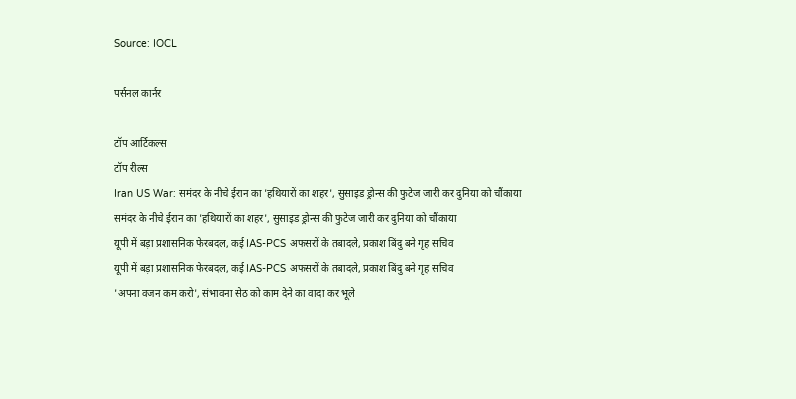Source: IOCL

पर्सनल कार्नर

टॉप आर्टिकल्स
टॉप रील्स
Iran US War: समंदर के नीचे ईरान का 'हथियारों का शहर', सुसाइड ड्रोन्स की फुटेज जारी कर दुनिया को चौंकाया
समंदर के नीचे ईरान का 'हथियारों का शहर', सुसाइड ड्रोन्स की फुटेज जारी कर दुनिया को चौंकाया
यूपी में बड़ा प्रशासनिक फेरबदल, कई IAS-PCS अफसरों के तबादले, प्रकाश बिंदु बने गृह सचिव
यूपी में बड़ा प्रशासनिक फेरबदल, कई IAS-PCS अफसरों के तबादले, प्रकाश बिंदु बने गृह सचिव
'अपना वजन कम करो', संभावना सेठ को काम देने का वादा कर भूले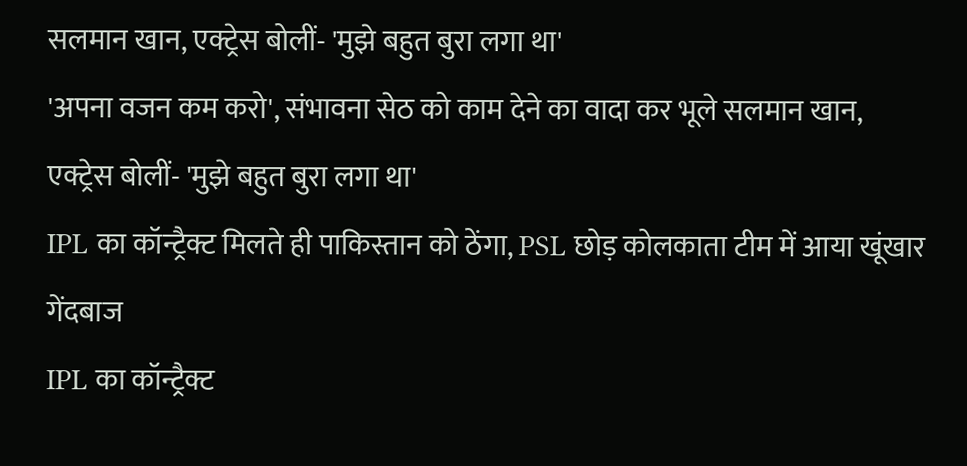सलमान खान, एक्ट्रेस बोलीं- 'मुझे बहुत बुरा लगा था'
'अपना वजन कम करो', संभावना सेठ को काम देने का वादा कर भूले सलमान खान, एक्ट्रेस बोलीं- 'मुझे बहुत बुरा लगा था'
IPL का कॉन्ट्रैक्ट मिलते ही पाकिस्तान को ठेंगा, PSL छोड़ कोलकाता टीम में आया खूंखार गेंदबाज
IPL का कॉन्ट्रैक्ट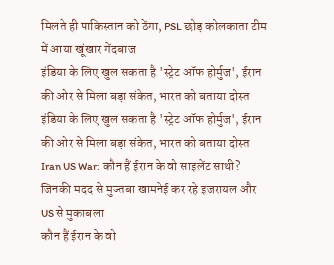मिलते ही पाकिस्तान को ठेंगा, PSL छोड़ कोलकाता टीम में आया खूंखार गेंदबाज
इंडिया के लिए खुल सकता है 'स्ट्रेट ऑफ होर्मुज', ईरान की ओर से मिला बड़ा संकेत, भारत को बताया दोस्त
इंडिया के लिए खुल सकता है 'स्ट्रेट ऑफ होर्मुज', ईरान की ओर से मिला बड़ा संकेत, भारत को बताया दोस्त
Iran US War: कौन हैं ईरान के वो साइलेंट साथी? जिनकी मदद से मुज्तबा खामनेई कर रहे इजरायल और US से मुकाबला
कौन हैं ईरान के वो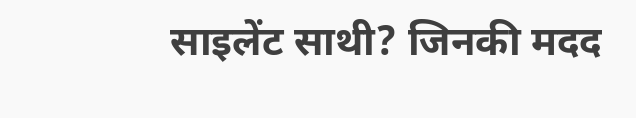साइलेंट साथी? जिनकी मदद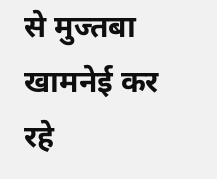से मुज्तबा खामनेई कर रहे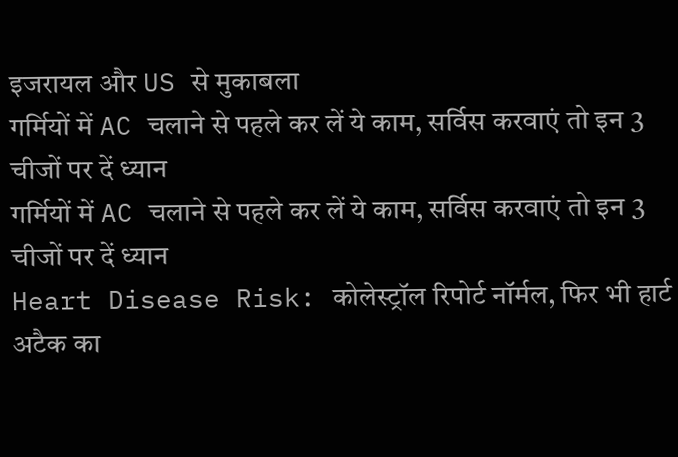इजरायल और US से मुकाबला
गर्मियों में AC चलाने से पहले कर लें ये काम, सर्विस करवाएं तो इन 3 चीजों पर दें ध्यान
गर्मियों में AC चलाने से पहले कर लें ये काम, सर्विस करवाएं तो इन 3 चीजों पर दें ध्यान
Heart Disease Risk: कोलेस्ट्रॉल रिपोर्ट नॉर्मल, फिर भी हार्ट अटैक का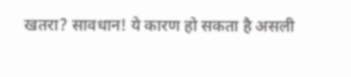खतरा? सावधान! ये कारण हो सकता है असली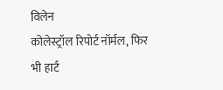विलेन
कोलेस्ट्रॉल रिपोर्ट नॉर्मल, फिर भी हार्ट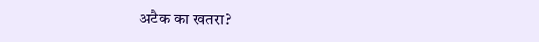अटैक का खतरा?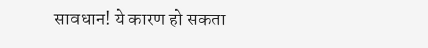सावधान! ये कारण हो सकता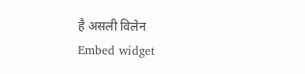है असली विलेन
Embed widget